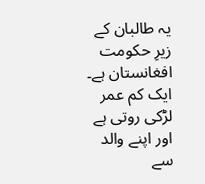یہ طالبان کے زیرِ حکومت افغانستان ہے۔
ایک کم عمر لڑکی روتی ہے اور اپنے والد سے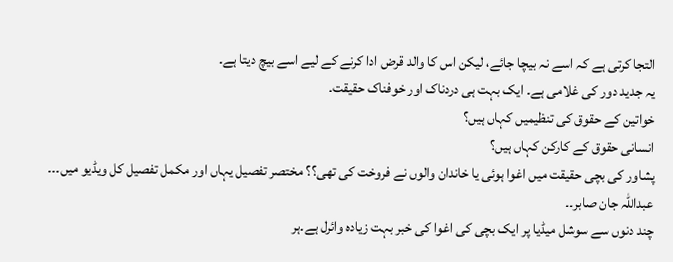التجا کرتی ہے کہ اسے نہ بیچا جائے، لیکن اس کا والد قرض ادا کرنے کے لیے اسے بیچ دیتا ہے۔
یہ جدید دور کی غلامی ہے۔ ایک بہت ہی دردناک اور خوفناک حقیقت۔
خواتین کے حقوق کی تنظیمیں کہاں ہیں؟
انسانی حقوق کے کارکن کہاں ہیں؟
پشاور کی بچی حقیقت میں اغوا ہوئی یا خاندان والوں نے فروخت کی تھی؟؟ مختصر تفصیل یہاں اور مکمل تفصیل کل ویڈیو میں۔۔۔
عبداللہ جان صابر۔۔
چند دنوں سے سوشل میڈیا پر ایک بچی کی اغوا کی خبر بہت زیادہ وائرل ہے۔ہر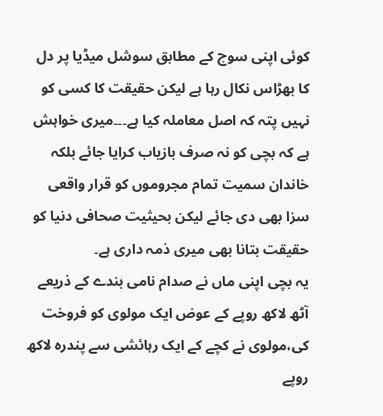کوئی اپنی سوچ کے مطابق سوشل میڈیا پر دل کا بھڑاس نکال رہا ہے لیکن حقیقت کا کسی کو نہیں پتہ کہ اصل معاملہ کیا ہے۔۔۔میری خواہش ہے کہ بچی کو نہ صرف بازیاب کرایا جائے بلکہ خاندان سمیت تمام مجروموں کو قرار واقعی سزا بھی دی جائے لیکن بحیثیت صحافی دنیا کو حقیقت بتانا بھی میری ذمہ داری ہے۔
یہ بچی اپنی ماں نے صدام نامی بندے کے ذریعے آٹھ لاکھ روپے کے عوض ایک مولوی کو فروخت کی،مولوی نے کچے کے ایک رہائشی سے پندرہ لاکھ روپے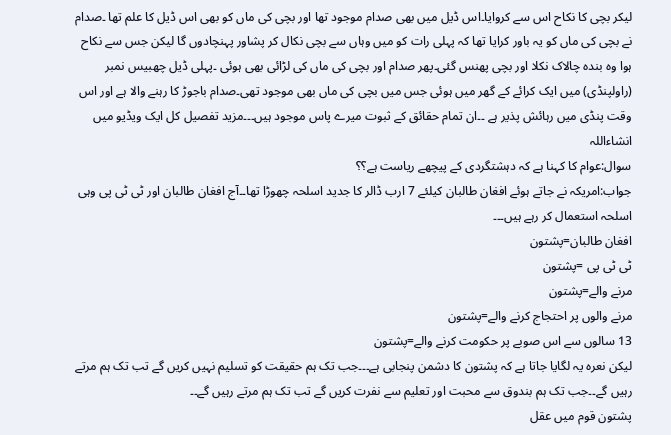لیکر بچی کا نکاح اس سے کروایا۔اس ڈیل میں بھی صدام موجود تھا اور بچی کی ماں کو بھی اس ڈیل کا علم تھا ۔صدام نے بچی کی ماں کو یہ باور کرایا تھا کہ پہلی رات کو میں وہاں سے بچی نکال کر پشاور پہنچادوں گا لیکن جس سے نکاح ہوا وہ بندہ چالاک نکلا اور بچی پھنس گئی۔پھر صدام اور بچی کی ماں کی لڑائی بھی ہوئی ۔پہلی ڈیل چھبیس نمبر (راولپنڈی) میں ایک کرائے کے گھر میں ہوئی جس میں بچی کی ماں بھی موجود تھی۔صدام باجوڑ کا رہنے والا ہے اور اس وقت پنڈی میں رہائش پذیر ہے ۔۔ان تمام حقائق کے ثبوت میرے پاس موجود ہیں۔۔۔مزید تفصیل کل ایک ویڈیو میں انشاءاللہ
سوال:عوام کا کہنا ہے کہ دہشتگردی کے پیچھے ریاست ہے؟؟
جواب:امریکہ نے جاتے ہوئے افغان طالبان کیلئے 7 ارب ڈالر کا جدید اسلحہ چھوڑا تھا۔۔آج افغان طالبان اور ٹی ٹی پی وہی اسلحہ استعمال کر رہے ہیں۔۔۔
افغان طالبان=پشتون
ٹی ٹی پی =پشتون
مرنے والے=پشتون
مرنے والوں پر احتجاج کرنے والے=پشتون
13 سالوں سے اس صوبے پر حکومت کرنے والے=پشتون
لیکن نعرہ یہ لگایا جاتا ہے کہ پشتون کا دشمن پنجابی ہے۔۔۔جب تک ہم حقیقت کو تسلیم نہیں کریں گے تب تک ہم مرتے رہیں گے۔۔جب تک ہم بندوق سے محبت اور تعلیم سے نفرت کریں گے تب تک ہم مرتے رہیں گے۔۔
پشتون قوم میں عقل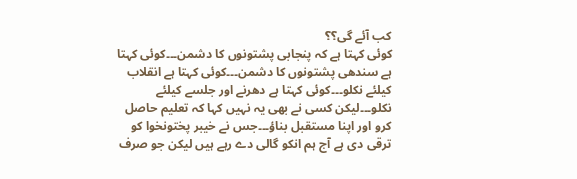کب آئے گی؟؟
کوئی کہتا ہے کہ پنجابی پشتونوں کا دشمن۔۔۔کوئی کہتا ہے سندھی پشتونوں کا دشمن۔۔۔کوئی کہتا ہے انقلاب کیلئے نکلو۔۔۔کوئی کہتا ہے دھرنے اور جلسے کیلئے نکلو۔۔۔لیکن کسی نے بھی یہ نہیں کہا کہ تعلیم حاصل کرو اور اپنا مستقبل بناؤ۔۔۔جس نے خیبر پختونخوا کو ترقی دی ہے آج ہم انکو گالی دے رہے ہیں لیکن جو صرف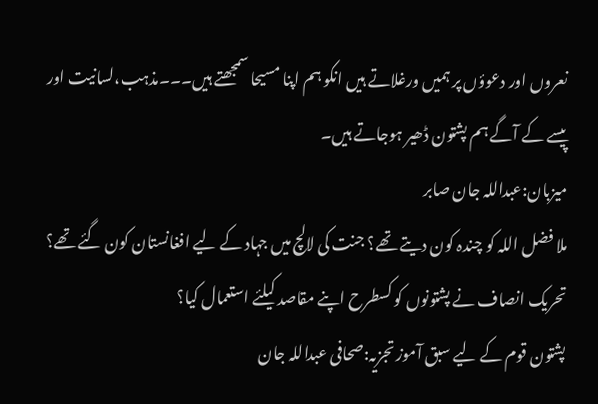نعروں اور دعوؤں پر ہمیں ورغلاتے ہیں انکو ہم اپنا مسیحا سمجھتے ہیں۔۔۔مذہب،لسانیت اور پیسے کے آگے ہم پشتون ڈھیر ہوجاتے ہیں۔
میزبان:عبداللہ جان صابر
ملا فضل اللہ کو چندہ کون دیتے تھے؟ جنت کی لالچ میں جہاد کے لیے افغانستان کون گئے تھے؟
تحریک انصاف نے پشتونوں کو کسطرح اپنے مقاصد کیلئے استعمال کیا؟
پشتون قوم کے لیے سبق آموز تجزیہ:صحافی عبداللہ جان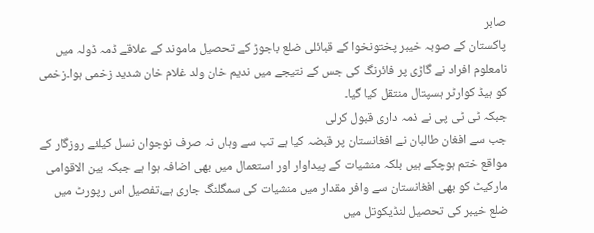صابر
پاکستان کے صوبہ خیبر پختونخوا کے قبائلی ضلع باجوڑ کے تحصیل ماموند کے علاقے ڈمہ ڈولہ میں نامعلوم افراد نے گاڑی پر فائرنگ کی جس کے نتیجے میں ندیم خان ولد غلام خان شدید زخمی ہوا۔زخمی کو ہیڈ کوارٹر ہسپتال منتقل کیا گیا۔
جبکہ ٹی ٹی پی نے ذمہ داری قبول کرلی
جب سے افغان طالبان نے افغانستان پر قبضہ کیا ہے تب سے وہاں نہ صرف نوجوان نسل کیلئے روزگار کے مواقع ختم ہوچکے ہیں بلکہ منشیات کے پیداوار اور استعمال میں بھی اضافہ ہوا ہے جبکہ بین الاقوامی مارکیٹ کو بھی افغانستان سے وافر مقدار میں منشیات کی سمگلنگ جاری ہے،تفصیل اس رپورٹ میں
ضلع خیبر کی تحصیل لنڈیکوتل میں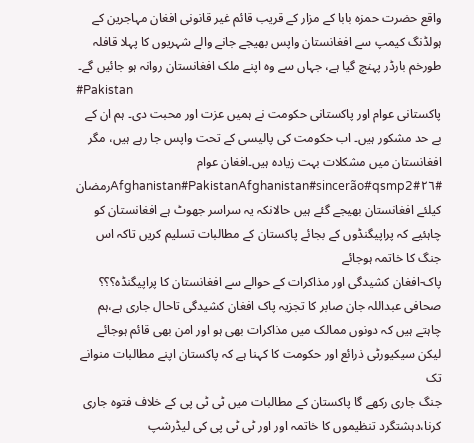واقع حضرت حمزہ بابا کے مزار کے قریب قائم غیر قانونی افغان مہاجرین کے ہولڈنگ کیمپ سے افغانستان واپس بھیجے جانے والے شہریوں کا پہلا قافلہ طورخم بارڈر پہنچ گیا ہے، جہاں سے وہ اپنے ملک افغانستان روانہ ہو جائیں گے۔
#Pakistan
پاکستانی عوام اور پاکستانی حکومت نے ہمیں عزت اور محبت دی۔ ہم ان کے بے حد مشکور ہیں۔ اب حکومت کی پالیسی کے تحت واپس جا رہے ہیں، مگر افغانستان میں مشکلات بہت زیادہ ہیں۔افغان عوام
#Afghanistan#PakistanAfghanistan#sincerão#qsmp2#٢٦رمضان
کیلئے افغانستان بھیجے گئے ہیں حالانکہ یہ سراسر جھوٹ ہے افغانستان کو چاہئیے کہ پراپیگنڈوں کے بجائے پاکستان کے مطالبات تسلیم کریں تاکہ اس جنگ کا خاتمہ ہوجائے
پاک-افغان کشیدگی اور مذاکرات کے حوالے سے افغانستان کا پراپیگنڈہ؟؟؟ صحافی عبداللہ جان صابر کا تجزیہ پاک افغان کشیدگی تاحال جاری ہے،ہم چاہتے ہیں کہ دونوں ممالک میں مذاکرات بھی ہو اور امن بھی قائم ہوجائے لیکن سیکیورٹی ذرائع اور حکومت کا کہنا ہے کہ پاکستان اپنے مطالبات منوانے تک
جنگ جاری رکھے گا پاکستان کے مطالبات میں ٹی ٹی پی کے خلاف فتوہ جاری کرنا،دہشتگرد تنظیموں کا خاتمہ اور اور ٹی ٹی پی کی لیڈرشپ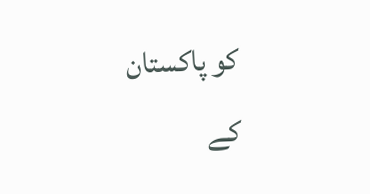کو پاکستان کے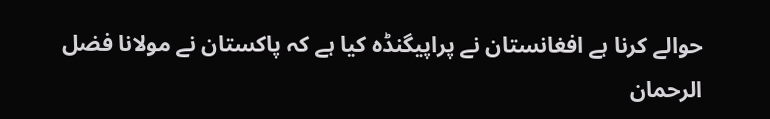حوالے کرنا ہے افغانستان نے پراپیگنڈہ کیا ہے کہ پاکستان نے مولانا فضل الرحمان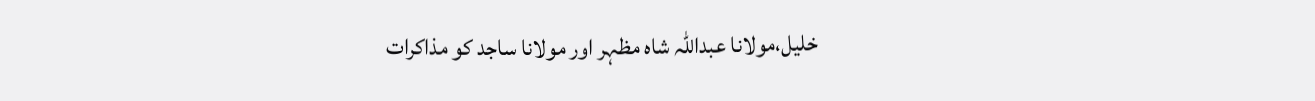خلیل،مولانا عبداللہ شاہ مظہر اور مولانا ساجد کو مذاکرات